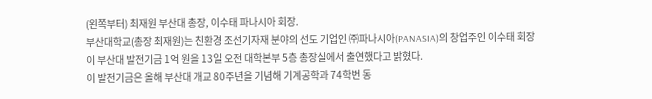(왼쪽부터) 최재원 부산대 총장, 이수태 파나시아 회장.
부산대학교(총장 최재원)는 친환경 조선기자재 분야의 선도 기업인 ㈜파나시아(PANASIA)의 창업주인 이수태 회장이 부산대 발전기금 1억 원을 13일 오전 대학본부 5층 총장실에서 출연했다고 밝혔다.
이 발전기금은 올해 부산대 개교 80주년을 기념해 기계공학과 74학번 동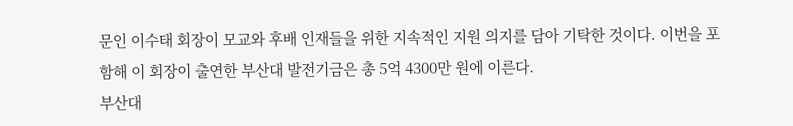문인 이수태 회장이 모교와 후배 인재들을 위한 지속적인 지원 의지를 담아 기탁한 것이다. 이번을 포함해 이 회장이 출연한 부산대 발전기금은 총 5억 4300만 원에 이른다.
부산대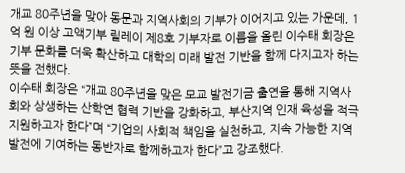개교 80주년을 맞아 동문과 지역사회의 기부가 이어지고 있는 가운데, 1억 원 이상 고액기부 릴레이 제8호 기부자로 이름을 올린 이수태 회장은 기부 문화를 더욱 확산하고 대학의 미래 발전 기반을 함께 다지고자 하는 뜻을 전했다.
이수태 회장은 “개교 80주년을 맞은 모교 발전기금 출연을 통해 지역사회와 상생하는 산학연 협력 기반을 강화하고, 부산지역 인재 육성을 적극 지원하고자 한다”며 “기업의 사회적 책임을 실천하고, 지속 가능한 지역 발전에 기여하는 동반자로 함께하고자 한다”고 강조했다.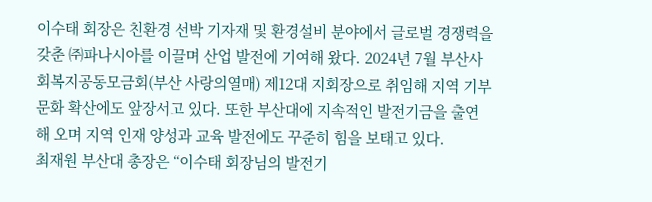이수태 회장은 친환경 선박 기자재 및 환경설비 분야에서 글로벌 경쟁력을 갖춘 ㈜파나시아를 이끌며 산업 발전에 기여해 왔다. 2024년 7월 부산사회복지공동모금회(부산 사랑의열매) 제12대 지회장으로 취임해 지역 기부 문화 확산에도 앞장서고 있다. 또한 부산대에 지속적인 발전기금을 출연해 오며 지역 인재 양성과 교육 발전에도 꾸준히 힘을 보태고 있다.
최재원 부산대 총장은 “이수태 회장님의 발전기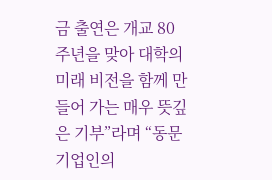금 출연은 개교 80주년을 맞아 대학의 미래 비전을 함께 만들어 가는 매우 뜻깊은 기부”라며 “동문 기업인의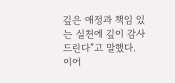깊은 애정과 책임 있는 실천에 깊이 감사드린다”고 말했다. 이어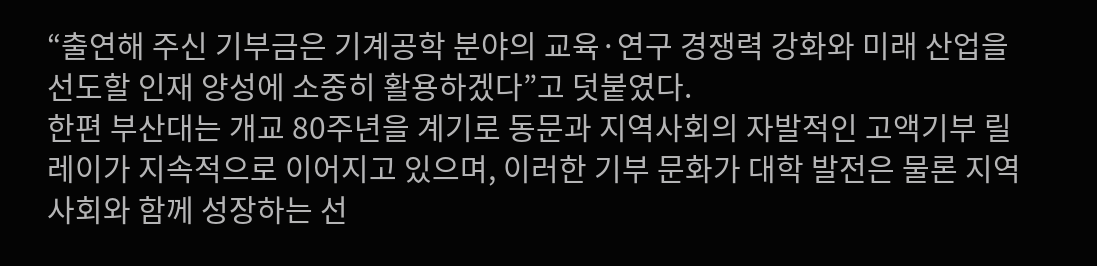“출연해 주신 기부금은 기계공학 분야의 교육·연구 경쟁력 강화와 미래 산업을 선도할 인재 양성에 소중히 활용하겠다”고 덧붙였다.
한편 부산대는 개교 80주년을 계기로 동문과 지역사회의 자발적인 고액기부 릴레이가 지속적으로 이어지고 있으며, 이러한 기부 문화가 대학 발전은 물론 지역사회와 함께 성장하는 선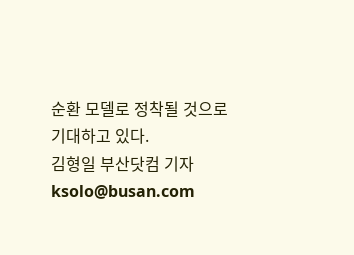순환 모델로 정착될 것으로 기대하고 있다.
김형일 부산닷컴 기자 ksolo@busan.com